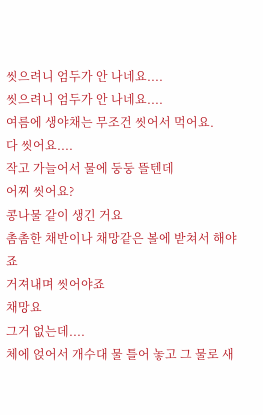씻으려니 엄두가 안 나네요....
씻으려니 엄두가 안 나네요....
여름에 생야채는 무조건 씻어서 먹어요.
다 씻어요....
작고 가늘어서 물에 둥둥 뜰텐데
어찌 씻어요?
콩나물 같이 생긴 거요
촘촘한 채반이나 채망같은 볼에 받쳐서 해야죠
거져내며 씻어야죠
채망요
그거 없는데....
체에 얹어서 개수대 물 틀어 놓고 그 물로 새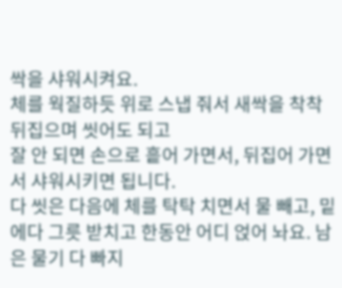싹을 샤워시켜요.
체를 웍질하듯 위로 스냅 줘서 새싹을 착착 뒤집으며 씻어도 되고
잘 안 되면 손으로 흩어 가면서, 뒤집어 가면서 샤워시키면 됩니다.
다 씻은 다음에 체를 탁탁 치면서 물 빼고, 밑에다 그릇 받치고 한동안 어디 얹어 놔요. 남은 물기 다 빠지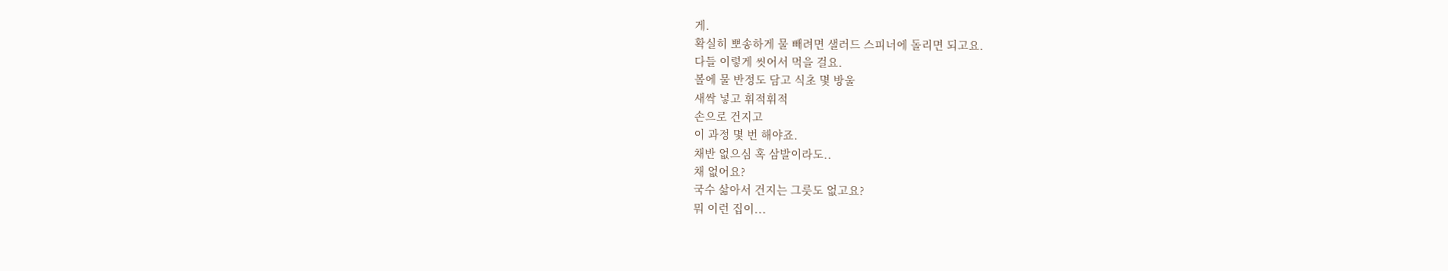게.
확실히 뽀송하게 물 빼려면 샐러드 스피너에 돌리면 되고요.
다들 이렇게 씻어서 먹을 걸요.
볼에 물 반정도 담고 식초 몇 방울
새싹 넣고 휘적휘적
손으로 건지고
이 과정 몇 번 해야죠.
채반 없으심 혹 삼발이라도..
채 없어요?
국수 삶아서 건지는 그릇도 없고요?
뭐 이런 집이...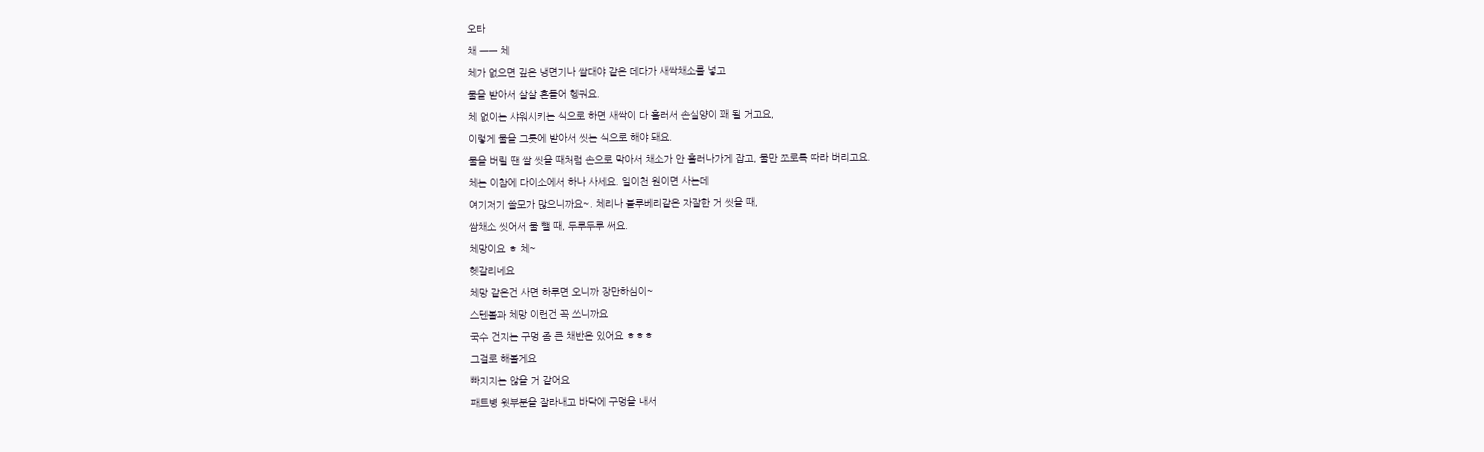오타
채 ㅡㅡ 체
체가 없으면 깊은 냉면기나 쌀대야 같은 데다가 새싹채소를 넣고
물을 받아서 살살 흔들어 헹궈요.
체 없이는 샤워시키는 식으로 하면 새싹이 다 흘러서 손실양이 꽤 될 거고요,
이렇게 물을 그릇에 받아서 씻는 식으로 해야 돼요.
물을 버릴 땐 쌀 씻을 때처럼 손으로 막아서 채소가 안 흘러나가게 잡고, 물만 쪼로록 따라 버리고요.
체는 이참에 다이소에서 하나 사세요. 일이천 원이면 사는데
여기저기 쓸모가 많으니까요~. 체리나 블루베리같은 자잘한 거 씻을 때,
쌈채소 씻어서 물 뺄 때, 두루두루 써요.
체망이요 ㅎ 체~
헷갈리네요
체망 같은건 사면 하루면 오니까 장만하심이~
스텐볼과 체망 이런건 꼭 쓰니까요
국수 건지는 구멍 좀 큰 채반은 있어요 ㅎㅎㅎ
그걸로 해볼게요
빠지지는 않을 거 같어요
패트병 윗부분을 잘라내고 바닥에 구멍을 내서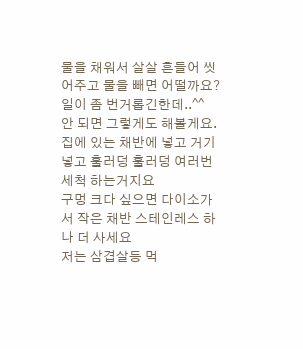물을 채워서 살살 흔들어 씻어주고 물을 빼면 어떨까요?
일이 좀 번거롭긴한데..^^
안 되면 그렇게도 해볼게요.
집에 있는 채반에 넣고 거기 넣고 훌러덩 훌러덩 여러번 세척 하는거지요
구멍 크다 싶으면 다이소가서 작은 채반 스테인레스 하나 더 사세요
저는 삼겹살등 먹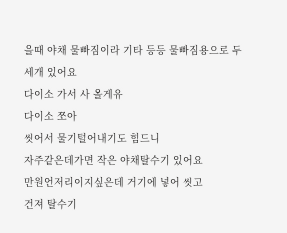을때 야채 물빠짐이라 기타 등등 물빠짐용으로 두세개 있어요
다이소 가서 사 올게유
다이소 쪼아
씻어서 물기털어내기도 힘드니
자주같은데가면 작은 야채탈수기 있어요
만원언저리이지싶은데 거기에 넣어 씻고
건져 탈수기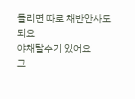돌리면 따로 채반안사도 되요
야채탈수기 있어요
그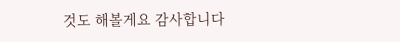것도 해볼게요 감사합니다